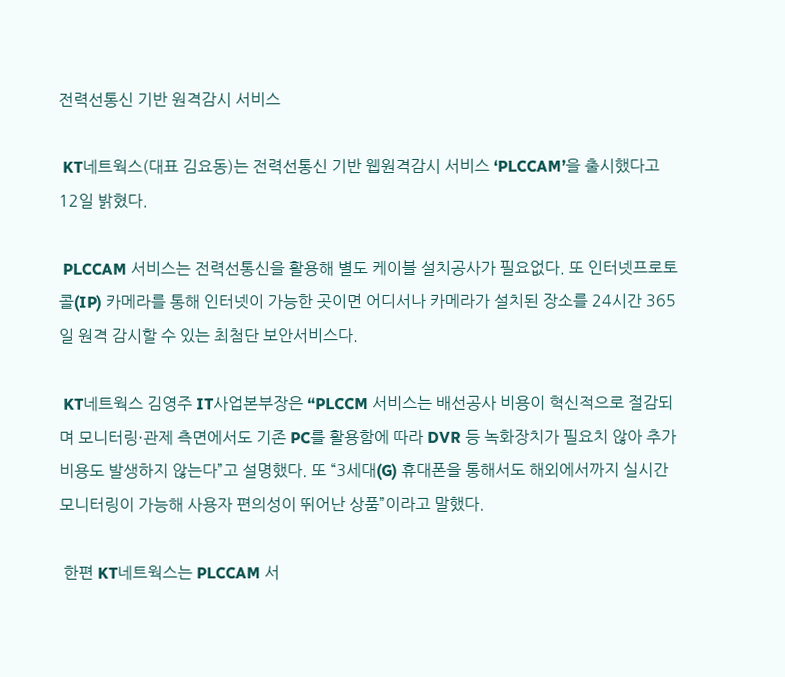전력선통신 기반 원격감시 서비스

 KT네트웍스(대표 김요동)는 전력선통신 기반 웹원격감시 서비스 ‘PLCCAM’을 출시했다고 12일 밝혔다.

 PLCCAM 서비스는 전력선통신을 활용해 별도 케이블 설치공사가 필요없다. 또 인터넷프로토콜(IP) 카메라를 통해 인터넷이 가능한 곳이면 어디서나 카메라가 설치된 장소를 24시간 365일 원격 감시할 수 있는 최첨단 보안서비스다.

 KT네트웍스 김영주 IT사업본부장은 “PLCCM 서비스는 배선공사 비용이 혁신적으로 절감되며 모니터링·관제 측면에서도 기존 PC를 활용함에 따라 DVR 등 녹화장치가 필요치 않아 추가 비용도 발생하지 않는다”고 설명했다. 또 “3세대(G) 휴대폰을 통해서도 해외에서까지 실시간 모니터링이 가능해 사용자 편의성이 뛰어난 상품”이라고 말했다.

 한편 KT네트웍스는 PLCCAM 서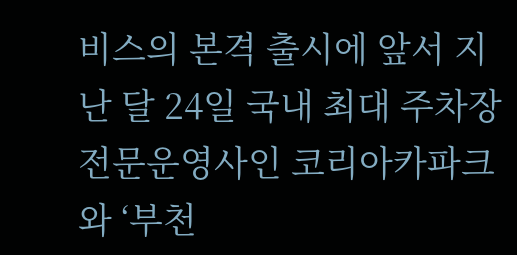비스의 본격 출시에 앞서 지난 달 24일 국내 최대 주차장 전문운영사인 코리아카파크와 ‘부천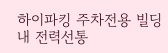하이파킹 주차전용 빌딩 내 전력선통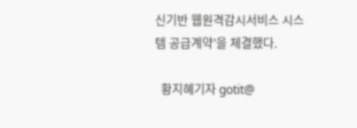신기반 웹원격감시서비스 시스템 공급계약’을 체결했다.

  황지혜기자 gotit@